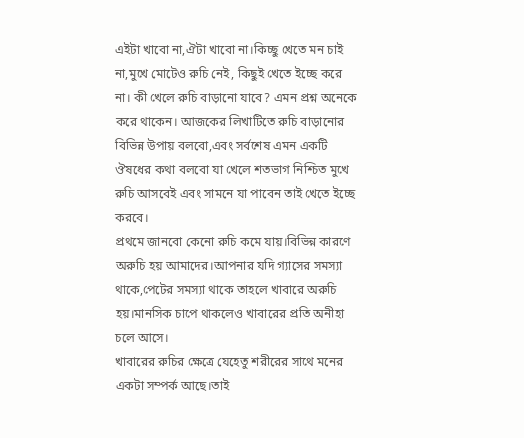এইটা খাবো না,ঐটা খাবো না।কিচ্ছু খেতে মন চাই না,মুখে মোটেও রুচি নেই, কিছুই খেতে ইচ্ছে করে না। কী খেলে রুচি বাড়ানো যাবে? এমন প্রশ্ন অনেকে করে থাকেন। আজকের লিখাটিতে রুচি বাড়ানোর বিভিন্ন উপায় বলবো,এবং সর্বশেষ এমন একটি ঔষধের কথা বলবো যা খেলে শতভাগ নিশ্চিত মুখে রুচি আসবেই এবং সামনে যা পাবেন তাই খেতে ইচ্ছে করবে।
প্রথমে জানবো কেনো রুচি কমে যায়।বিভিন্ন কারণে অরুচি হয় আমাদের।আপনার যদি গ্যাসের সমস্যা থাকে,পেটের সমস্যা থাকে তাহলে খাবারে অরুচি হয়।মানসিক চাপে থাকলেও খাবারের প্রতি অনীহা চলে আসে।
খাবারের রুচির ক্ষেত্রে যেহেতু শরীরের সাথে মনের একটা সম্পর্ক আছে।তাই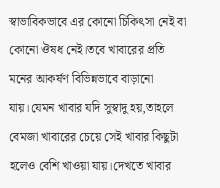স্বাভাবিকভাবে এর কোনো চিকিৎসা নেই বা কোনো ঔষধ নেই।তবে খাবারের প্রতি মনের আকর্ষণ বিভিন্নভাবে বাড়ানো যায়।যেমন খাবার যদি সুস্বাদু হয়,তাহলে বেমজা খাবারের চেয়ে সেই খাবার কিছুটা হলেও বেশি খাওয়া যায়।দেখতে খাবার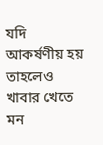যদি আকর্ষণীয় হয় তাহলেও খাবার খেতে মন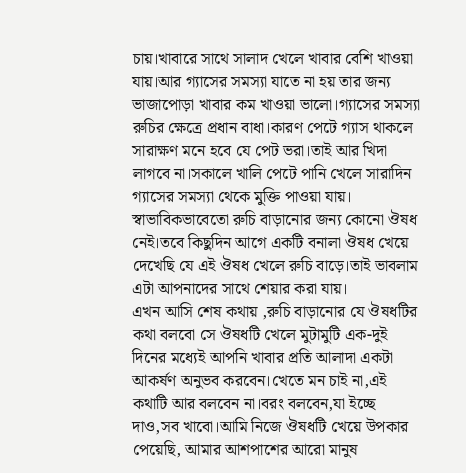চায়।খাবারে সাথে সালাদ খেলে খাবার বেশি খাওয়া যায়।আর গ্যাসের সমস্যা যাতে না হয় তার জন্য ভাজাপোড়া খাবার কম খাওয়া ভালো।গ্যাসের সমস্যা রুচির ক্ষেত্রে প্রধান বাধা।কারণ পেটে গ্যাস থাকলে সারাক্ষণ মনে হবে যে পেট ভরা।তাই আর খিদা লাগবে না।সকালে খালি পেটে পানি খেলে সারাদিন গ্যাসের সমস্যা থেকে মুক্তি পাওয়া যায়।
স্বাভাবিকভাবেতো রুচি বাড়ানোর জন্য কোনো ঔষধ নেই।তবে কিছুদিন আগে একটি বনালা ঔষধ খেয়ে দেখেছি যে এই ঔষধ খেলে রুচি বাড়ে।তাই ভাবলাম এটা আপনাদের সাথে শেয়ার করা যায়।
এখন আসি শেষ কথায় ,রুচি বাড়ানোর যে ঔষধটির কথা বলবো সে ঔষধটি খেলে মুটামুটি এক-দুই দিনের মধ্যেই আপনি খাবার প্রতি আলাদা একটা আকর্ষণ অনুভব করবেন।খেতে মন চাই না,এই কথাটি আর বলবেন না।বরং বলবেন,যা ইচ্ছে দাও,সব খাবো।আমি নিজে ঔষধটি খেয়ে উপকার পেয়েছি, আমার আশপাশের আরো মানুষ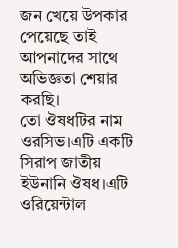জন খেয়ে উপকার পেয়েছে তাই আপনাদের সাথে অভিজ্ঞতা শেয়ার করছি।
তো ঔষধটির নাম ওরসিভ।এটি একটি সিরাপ জাতীয় ইউনানি ঔষধ।এটি ওরিয়েন্টাল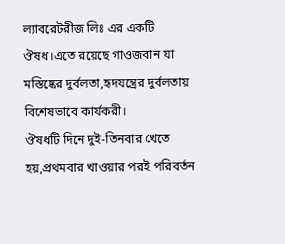ল্যাবরেটরীজ লিঃ এর একটি ঔষধ।এতে রয়েছে গাওজবান যা মস্তিষ্কের দুর্বলতা,হৃদযন্ত্রের দুর্বলতায় বিশেষভাবে কার্যকরী।
ঔষধটি দিনে দুই-তিনবার খেতে হয়,প্রথমবার খাওয়ার পরই পরিবর্তন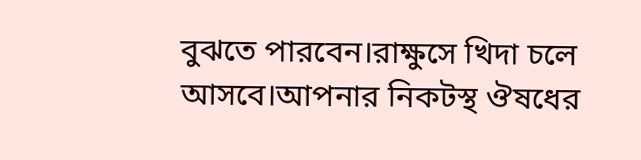বুঝতে পারবেন।রাক্ষুসে খিদা চলে আসবে।আপনার নিকটস্থ ঔষধের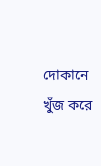দোকানে খুঁজ করে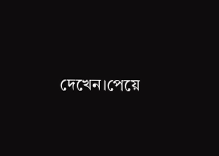দেখেন।পেয়ে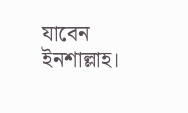যাবেন ইনশাল্লাহ।